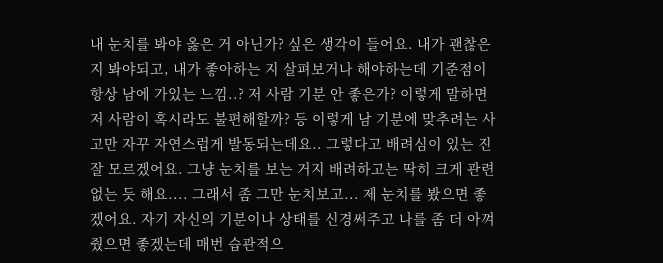내 눈치를 봐야 옳은 거 아닌가? 싶은 생각이 들어요. 내가 괜찮은 지 봐야되고, 내가 좋아하는 지 살펴보거나 해야하는데 기준점이 항상 남에 가있는 느낌..? 저 사람 기분 안 좋은가? 이렇게 말하면 저 사람이 혹시라도 불편해할까? 등 이렇게 남 기분에 맞추려는 사고만 자꾸 자연스럽게 발동되는데요.. 그렇다고 배려심이 있는 진 잘 모르겠어요. 그냥 눈치를 보는 거지 배려하고는 딱히 크게 관련없는 듯 해요.... 그래서 좀 그만 눈치보고... 제 눈치를 봤으면 좋겠어요. 자기 자신의 기분이나 상태를 신경써주고 나를 좀 더 아껴줬으면 좋겠는데 매번 습관적으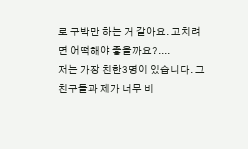로 구박만 하는 거 같아요. 고치려면 어떡해야 좋을까요?....
저는 가장 친한3명이 있습니다. 그친구들과 제가 너무 비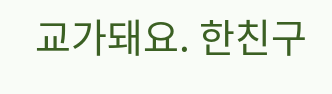교가돼요. 한친구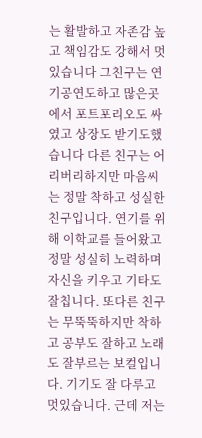는 활발하고 자존감 높고 책임감도 강해서 멋있습니다 그친구는 연기공연도하고 많은곳에서 포트포리오도 싸였고 상장도 받기도했습니다 다른 친구는 어리버리하지만 마음씨는 정말 착하고 성실한친구입니다. 연기를 위해 이학교를 들어왔고 정말 성실히 노력하며 자신을 키우고 기타도 잘칩니다. 또다른 친구는 무뚝뚝하지만 착하고 공부도 잘하고 노래도 잘부르는 보컬입니다. 기기도 잘 다루고 멋있습니다. 근데 저는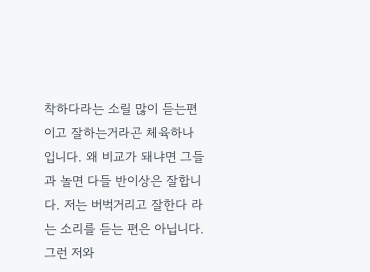착하다라는 소릴 많이 듣는편이고 잘하는거라곤 체육하나 입니다. 왜 비교가 돼냐면 그들과 놀면 다들 반이상은 잘합니다. 저는 버벅거리고 잘한다 라는 소리를 듣는 편은 아닙니다. 그런 저와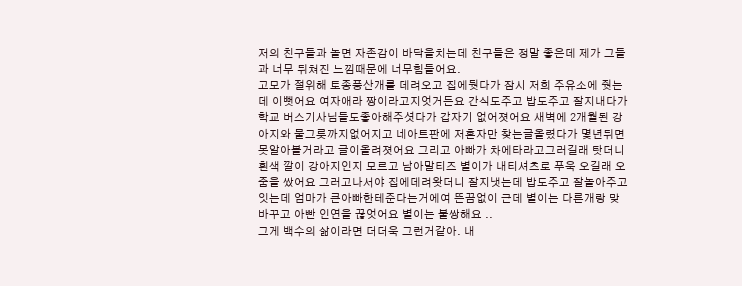저의 친구들과 놀면 자존감이 바닥을치는데 친구들은 정말 좋은데 제가 그들과 너무 뒤쳐진 느낌때문에 너무힘들어요.
고모가 절위해 토종풍산개를 데려오고 집에둿다가 잠시 저희 주유소에 줫는데 이뻣어요 여자애라 짱이라고지엇거든요 간식도주고 밥도주고 잘지내다가 학교 버스기사님들도좋아해주셧다가 갑자기 없어졋어요 새벽에 2개월된 강아지와 물그릇까지없어지고 네아트판에 저혼자만 찾는글올렸다가 몇년뒤면 못알아볼거라고 글이올려졋어요 그리고 아빠가 차에타라고그러길래 탓더니 흰색 깔이 강아지인지 모르고 남아말티즈 별이가 내티셔츠로 푸욱 오길래 오줌을 쌌어요 그러고나서야 집에데려왓더니 잘지냇는데 밥도주고 잘놀아주고 잇는데 엄마가 큰아빠한테준다는거에여 뜬끔없이 근데 별이는 다른개랑 맞바꾸고 아빤 인연을 끊엇어요 별이는 불쌍해요 ..
그게 백수의 삶이라면 더더욱 그런거같아. 내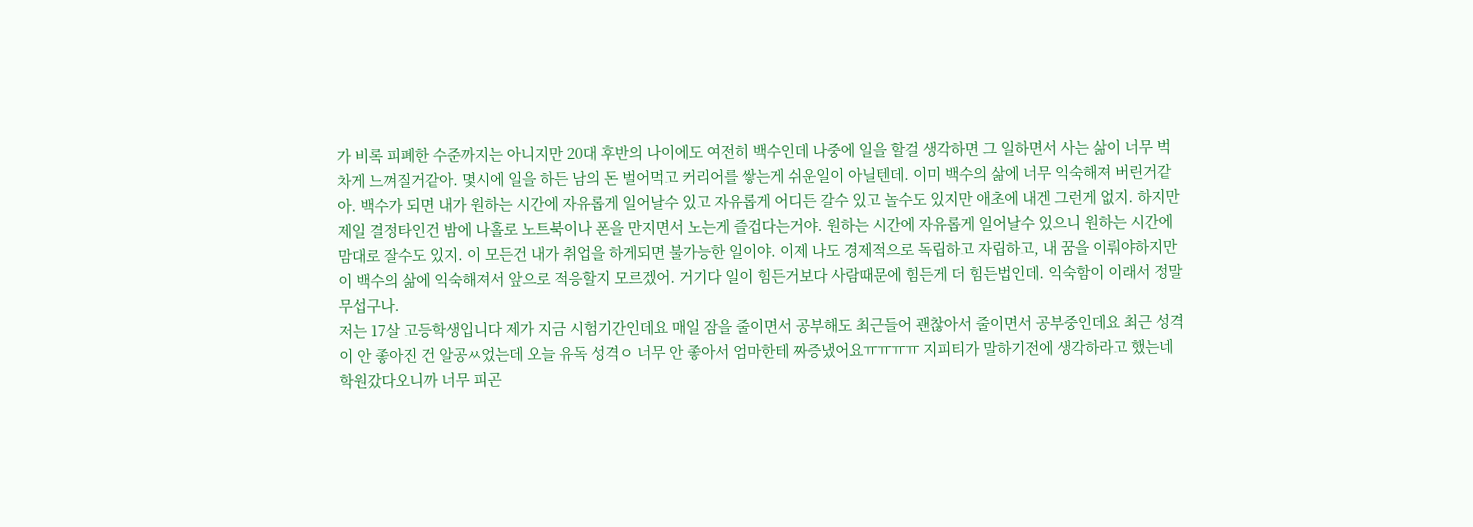가 비록 피폐한 수준까지는 아니지만 20대 후반의 나이에도 여전히 백수인데 나중에 일을 할걸 생각하면 그 일하면서 사는 삶이 너무 벅차게 느껴질거같아. 몇시에 일을 하든 남의 돈 벌어먹고 커리어를 쌓는게 쉬운일이 아닐텐데. 이미 백수의 삶에 너무 익숙해져 버린거같아. 백수가 되면 내가 원하는 시간에 자유롭게 일어날수 있고 자유롭게 어디든 갈수 있고 놀수도 있지만 애초에 내겐 그런게 없지. 하지만 제일 결정타인건 밤에 나홀로 노트북이나 폰을 만지면서 노는게 즐겁다는거야. 원하는 시간에 자유롭게 일어날수 있으니 원하는 시간에 맘대로 잘수도 있지. 이 모든건 내가 취업을 하게되면 불가능한 일이야. 이제 나도 경제적으로 독립하고 자립하고, 내 꿈을 이뤄야하지만 이 백수의 삶에 익숙해져서 앞으로 적응할지 모르겠어. 거기다 일이 힘든거보다 사람때문에 힘든게 더 힘든법인데. 익숙함이 이래서 정말 무섭구나.
저는 17살 고등학생입니다 제가 지금 시험기간인데요 매일 잠을 줄이면서 공부해도 최근들어 괜찮아서 줄이면서 공부중인데요 최근 성격이 안 좋아진 건 알공ㅆ었는데 오늘 유독 성격ㅇ 너무 안 좋아서 엄마한테 짜증냈어요ㅠㅠㅠㅠ 지피티가 말하기전에 생각하라고 했는네 학원갔다오니까 너무 피곤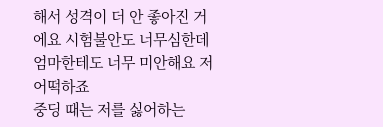해서 성격이 더 안 좋아진 거에요 시험불안도 너무심한데 엄마한테도 너무 미안해요 저 어떡하죠
중딩 때는 저를 싫어하는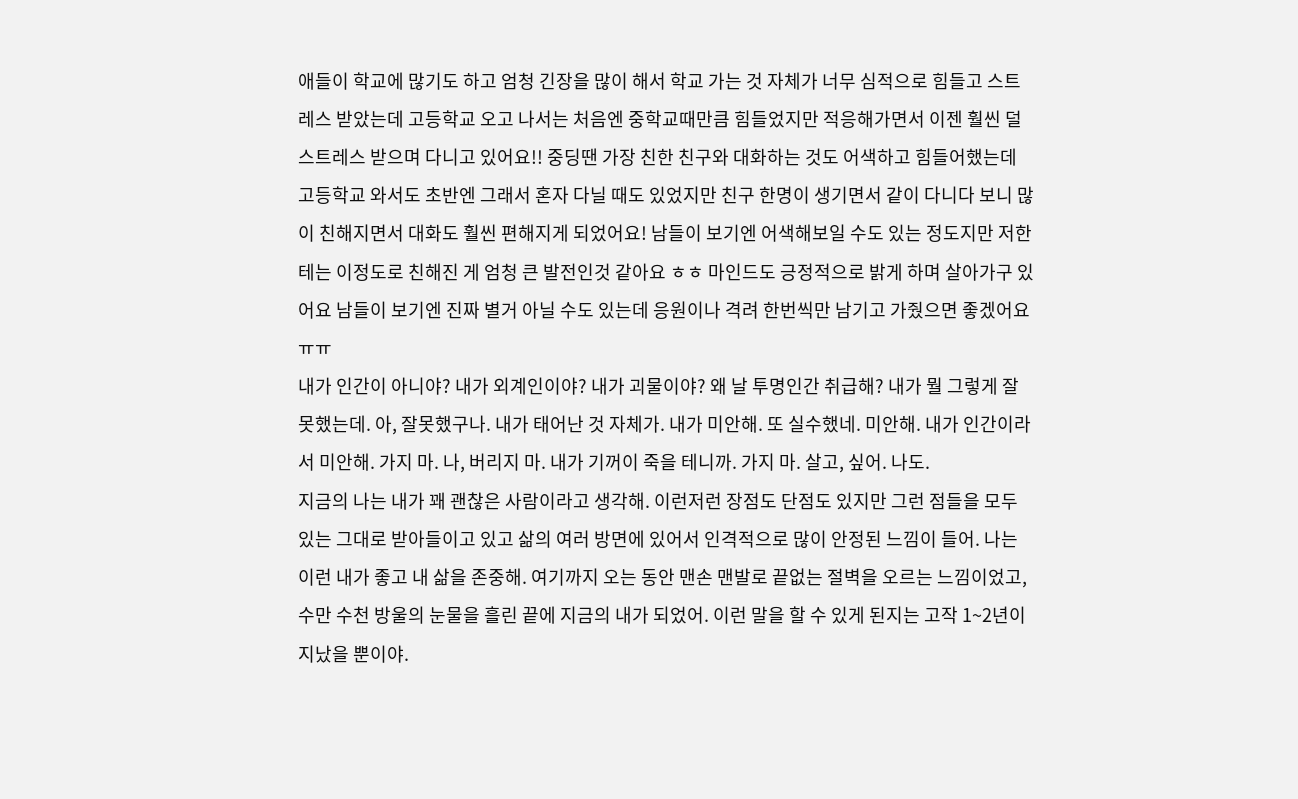애들이 학교에 많기도 하고 엄청 긴장을 많이 해서 학교 가는 것 자체가 너무 심적으로 힘들고 스트레스 받았는데 고등학교 오고 나서는 처음엔 중학교때만큼 힘들었지만 적응해가면서 이젠 훨씬 덜 스트레스 받으며 다니고 있어요!! 중딩땐 가장 친한 친구와 대화하는 것도 어색하고 힘들어했는데 고등학교 와서도 초반엔 그래서 혼자 다닐 때도 있었지만 친구 한명이 생기면서 같이 다니다 보니 많이 친해지면서 대화도 훨씬 편해지게 되었어요! 남들이 보기엔 어색해보일 수도 있는 정도지만 저한테는 이정도로 친해진 게 엄청 큰 발전인것 같아요 ㅎㅎ 마인드도 긍정적으로 밝게 하며 살아가구 있어요 남들이 보기엔 진짜 별거 아닐 수도 있는데 응원이나 격려 한번씩만 남기고 가줬으면 좋겠어요ㅠㅠ
내가 인간이 아니야? 내가 외계인이야? 내가 괴물이야? 왜 날 투명인간 취급해? 내가 뭘 그렇게 잘못했는데. 아, 잘못했구나. 내가 태어난 것 자체가. 내가 미안해. 또 실수했네. 미안해. 내가 인간이라서 미안해. 가지 마. 나, 버리지 마. 내가 기꺼이 죽을 테니까. 가지 마. 살고, 싶어. 나도.
지금의 나는 내가 꽤 괜찮은 사람이라고 생각해. 이런저런 장점도 단점도 있지만 그런 점들을 모두 있는 그대로 받아들이고 있고 삶의 여러 방면에 있어서 인격적으로 많이 안정된 느낌이 들어. 나는 이런 내가 좋고 내 삶을 존중해. 여기까지 오는 동안 맨손 맨발로 끝없는 절벽을 오르는 느낌이었고, 수만 수천 방울의 눈물을 흘린 끝에 지금의 내가 되었어. 이런 말을 할 수 있게 된지는 고작 1~2년이 지났을 뿐이야.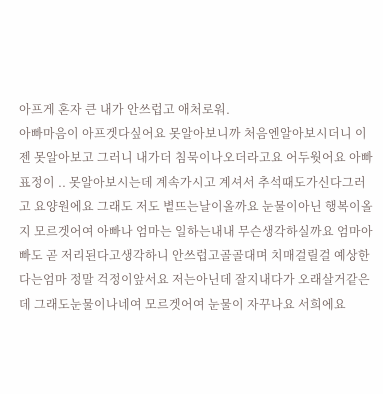아프게 혼자 큰 내가 안쓰럽고 애처로워.
아빠마음이 아프겟다싶어요 못알아보니까 처음엔알아보시더니 이젠 못알아보고 그러니 내가더 침묵이나오더라고요 어두웟어요 아빠 표정이 .. 못알아보시는데 계속가시고 계셔서 추석때도가신다그러고 요양원에요 그래도 저도 볕뜨는날이올까요 눈물이아닌 행복이올지 모르겟어여 아빠나 엄마는 일하는내내 무슨생각하실까요 엄마아빠도 곧 저리된다고생각하니 안쓰럽고골골대며 치매걸릴걸 예상한다는엄마 정말 걱정이앞서요 저는아닌데 잘지내다가 오래살거같은데 그래도눈물이나네여 모르겟어여 눈물이 자꾸나요 서희에요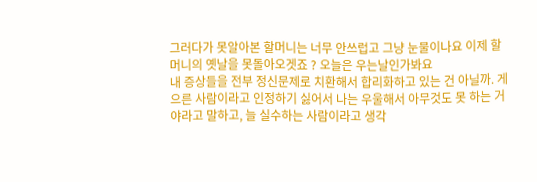그러다가 못알아본 할머니는 너무 안쓰럽고 그냥 눈물이나요 이제 할머니의 옛날을 못돌아오겟죠 ? 오늘은 우는날인가봐요
내 증상들을 전부 정신문제로 치환해서 합리화하고 있는 건 아닐까. 게으른 사람이라고 인정하기 싫어서 나는 우울해서 아무것도 못 하는 거야라고 말하고, 늘 실수하는 사람이라고 생각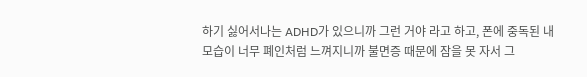하기 싫어서나는 ADHD가 있으니까 그런 거야 라고 하고, 폰에 중독된 내 모습이 너무 폐인처럼 느껴지니까 불면증 때문에 잠을 못 자서 그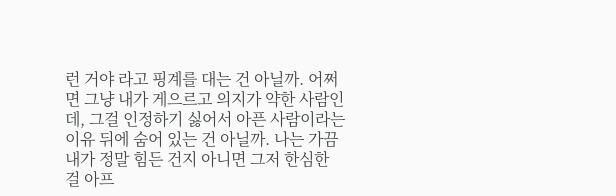런 거야 라고 핑계를 대는 건 아닐까. 어쩌면 그냥 내가 게으르고 의지가 약한 사람인데, 그걸 인정하기 싫어서 아픈 사람이라는 이유 뒤에 숨어 있는 건 아닐까. 나는 가끔 내가 정말 힘든 건지 아니면 그저 한심한 걸 아프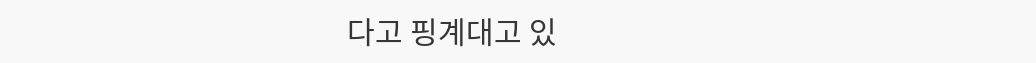다고 핑계대고 있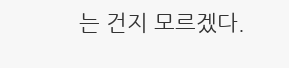는 건지 모르겠다.